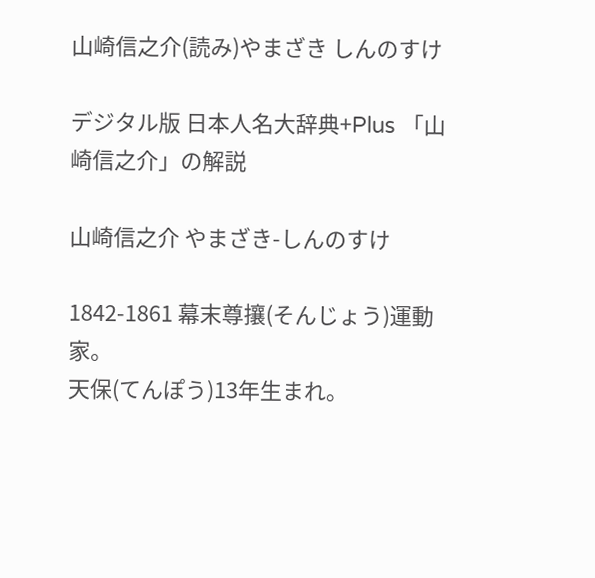山崎信之介(読み)やまざき しんのすけ

デジタル版 日本人名大辞典+Plus 「山崎信之介」の解説

山崎信之介 やまざき-しんのすけ

1842-1861 幕末尊攘(そんじょう)運動家。
天保(てんぽう)13年生まれ。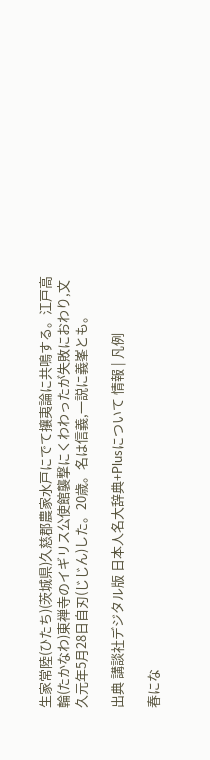生家常陸(ひたち)(茨城県)久慈郡農家水戸にでて攘夷論に共鳴する。江戸高輪(たかなわ)東禅寺のイギリス公使館襲撃にくわわったが失敗におわり,文久元年5月28日自刃(じじん)した。20歳。名は信義,一説に義峯とも。

出典 講談社デジタル版 日本人名大辞典+Plusについて 情報 | 凡例

春にな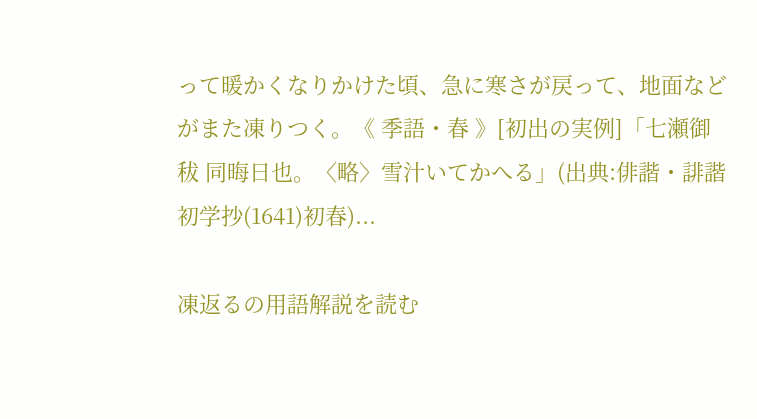って暖かくなりかけた頃、急に寒さが戻って、地面などがまた凍りつく。《 季語・春 》[初出の実例]「七瀬御秡 同晦日也。〈略〉雪汁いてかへる」(出典:俳諧・誹諧初学抄(1641)初春)...

凍返るの用語解説を読む